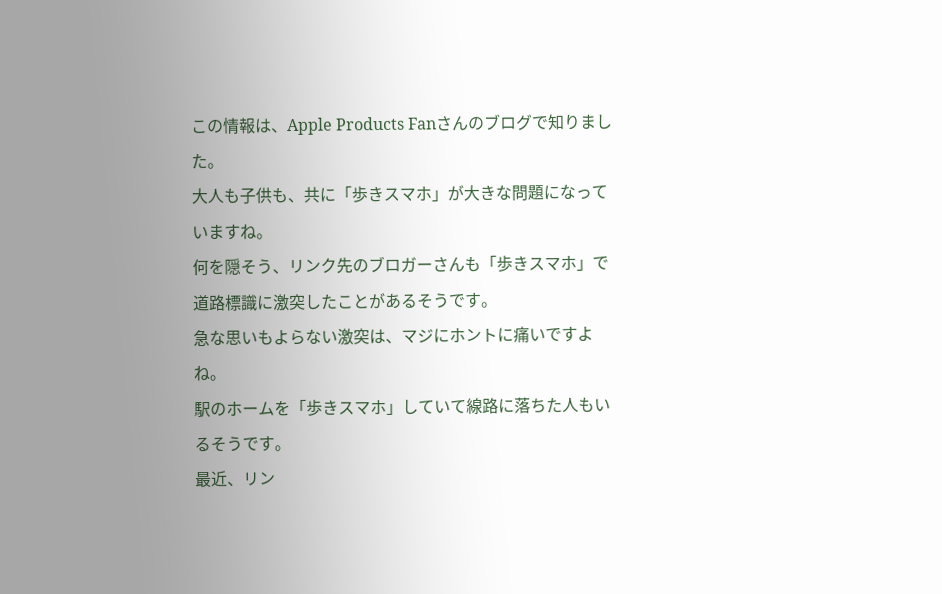この情報は、Apple Products Fanさんのブログで知りました。
大人も子供も、共に「歩きスマホ」が大きな問題になっていますね。
何を隠そう、リンク先のブロガーさんも「歩きスマホ」で道路標識に激突したことがあるそうです。
急な思いもよらない激突は、マジにホントに痛いですよね。
駅のホームを「歩きスマホ」していて線路に落ちた人もいるそうです。
最近、リン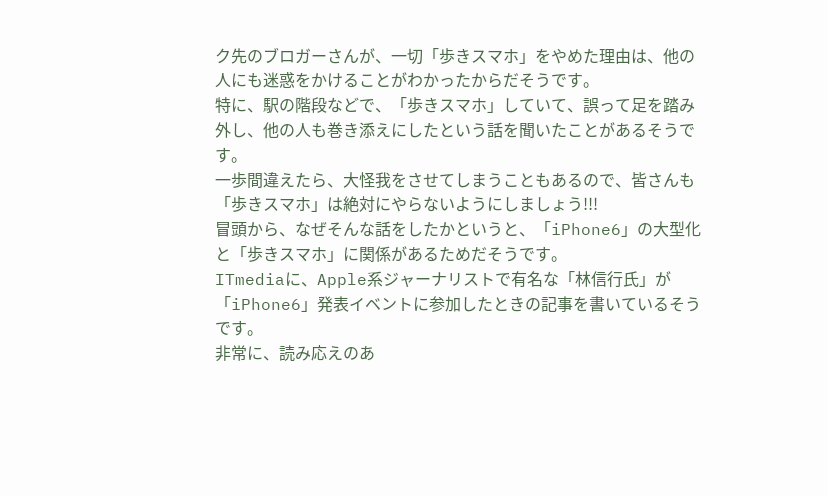ク先のブロガーさんが、一切「歩きスマホ」をやめた理由は、他の人にも迷惑をかけることがわかったからだそうです。
特に、駅の階段などで、「歩きスマホ」していて、誤って足を踏み外し、他の人も巻き添えにしたという話を聞いたことがあるそうです。
一歩間違えたら、大怪我をさせてしまうこともあるので、皆さんも「歩きスマホ」は絶対にやらないようにしましょう!!!
冒頭から、なぜそんな話をしたかというと、「iPhone6」の大型化と「歩きスマホ」に関係があるためだそうです。
ITmediaに、Apple系ジャーナリストで有名な「林信行氏」が「iPhone6」発表イベントに参加したときの記事を書いているそうです。
非常に、読み応えのあ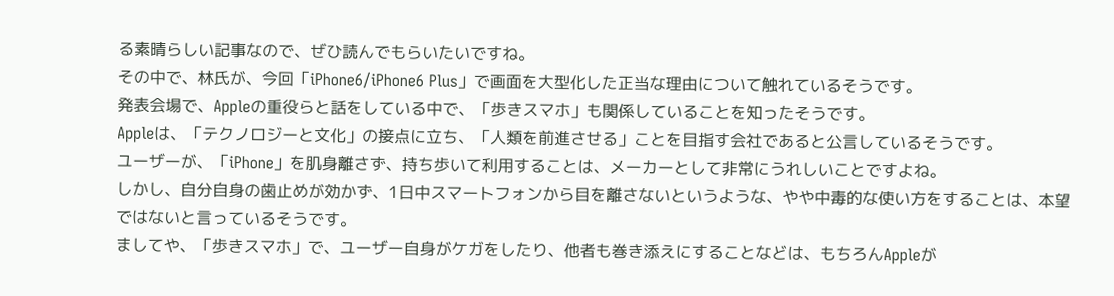る素晴らしい記事なので、ぜひ読んでもらいたいですね。
その中で、林氏が、今回「iPhone6/iPhone6 Plus」で画面を大型化した正当な理由について触れているそうです。
発表会場で、Appleの重役らと話をしている中で、「歩きスマホ」も関係していることを知ったそうです。
Appleは、「テクノロジーと文化」の接点に立ち、「人類を前進させる」ことを目指す会社であると公言しているそうです。
ユーザーが、「iPhone」を肌身離さず、持ち歩いて利用することは、メーカーとして非常にうれしいことですよね。
しかし、自分自身の歯止めが効かず、1日中スマートフォンから目を離さないというような、やや中毒的な使い方をすることは、本望ではないと言っているそうです。
ましてや、「歩きスマホ」で、ユーザー自身がケガをしたり、他者も巻き添えにすることなどは、もちろんAppleが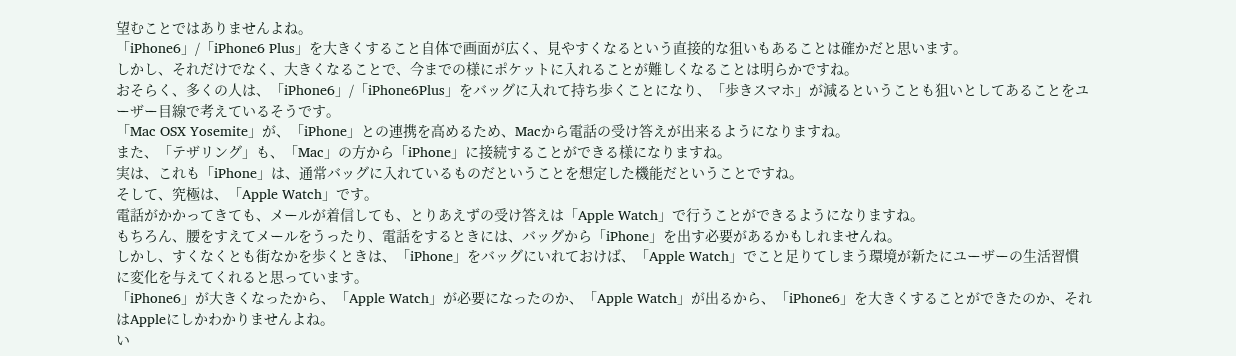望むことではありませんよね。
「iPhone6」/「iPhone6 Plus」を大きくすること自体で画面が広く、見やすくなるという直接的な狙いもあることは確かだと思います。
しかし、それだけでなく、大きくなることで、今までの様にポケットに入れることが難しくなることは明らかですね。
おそらく、多くの人は、「iPhone6」/「iPhone6Plus」をバッグに入れて持ち歩くことになり、「歩きスマホ」が減るということも狙いとしてあることをユーザー目線で考えているそうです。
「Mac OSX Yosemite」が、「iPhone」との連携を高めるため、Macから電話の受け答えが出来るようになりますね。
また、「テザリング」も、「Mac」の方から「iPhone」に接続することができる様になりますね。
実は、これも「iPhone」は、通常バッグに入れているものだということを想定した機能だということですね。
そして、究極は、「Apple Watch」です。
電話がかかってきても、メールが着信しても、とりあえずの受け答えは「Apple Watch」で行うことができるようになりますね。
もちろん、腰をすえてメールをうったり、電話をするときには、バッグから「iPhone」を出す必要があるかもしれませんね。
しかし、すくなくとも街なかを歩くときは、「iPhone」をバッグにいれておけば、「Apple Watch」でこと足りてしまう環境が新たにユーザーの生活習慣に変化を与えてくれると思っています。
「iPhone6」が大きくなったから、「Apple Watch」が必要になったのか、「Apple Watch」が出るから、「iPhone6」を大きくすることができたのか、それはAppleにしかわかりませんよね。
い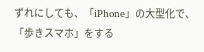ずれにしても、「iPhone」の大型化で、「歩きスマホ」をする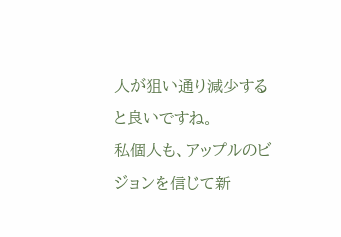人が狙い通り減少すると良いですね。
私個人も、アップルのビジョンを信じて新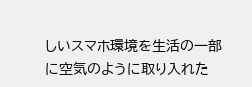しいスマホ環境を生活の一部に空気のように取り入れた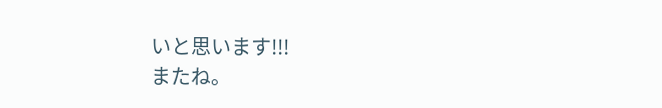いと思います!!!
またね。